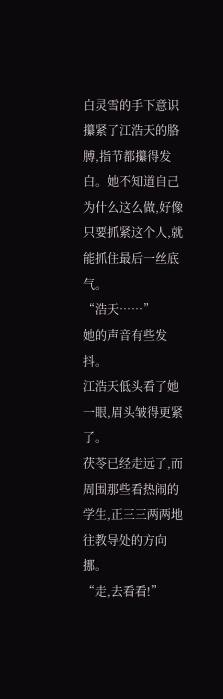白灵雪的手下意识攥紧了江浩天的胳膊,指节都攥得发白。她不知道自己为什么这么做,好像只要抓紧这个人,就能抓住最后一丝底气。
“浩天……”
她的声音有些发抖。
江浩天低头看了她一眼,眉头皱得更紧了。
茯苓已经走远了,而周围那些看热闹的学生,正三三两两地往教导处的方向挪。
“走,去看看!”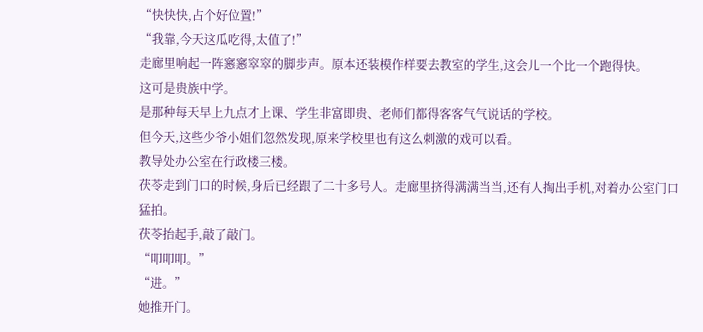“快快快,占个好位置!”
“我靠,今天这瓜吃得,太值了!”
走廊里响起一阵窸窸窣窣的脚步声。原本还装模作样要去教室的学生,这会儿一个比一个跑得快。
这可是贵族中学。
是那种每天早上九点才上课、学生非富即贵、老师们都得客客气气说话的学校。
但今天,这些少爷小姐们忽然发现,原来学校里也有这么刺激的戏可以看。
教导处办公室在行政楼三楼。
茯苓走到门口的时候,身后已经跟了二十多号人。走廊里挤得满满当当,还有人掏出手机,对着办公室门口猛拍。
茯苓抬起手,敲了敲门。
“叩叩叩。”
“进。”
她推开门。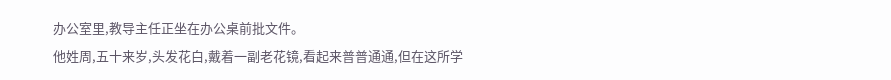办公室里,教导主任正坐在办公桌前批文件。
他姓周,五十来岁,头发花白,戴着一副老花镜,看起来普普通通,但在这所学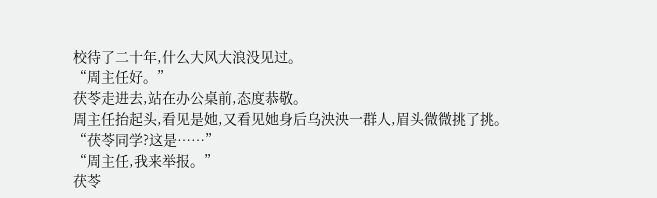校待了二十年,什么大风大浪没见过。
“周主任好。”
茯苓走进去,站在办公桌前,态度恭敬。
周主任抬起头,看见是她,又看见她身后乌泱泱一群人,眉头微微挑了挑。
“茯苓同学?这是……”
“周主任,我来举报。”
茯苓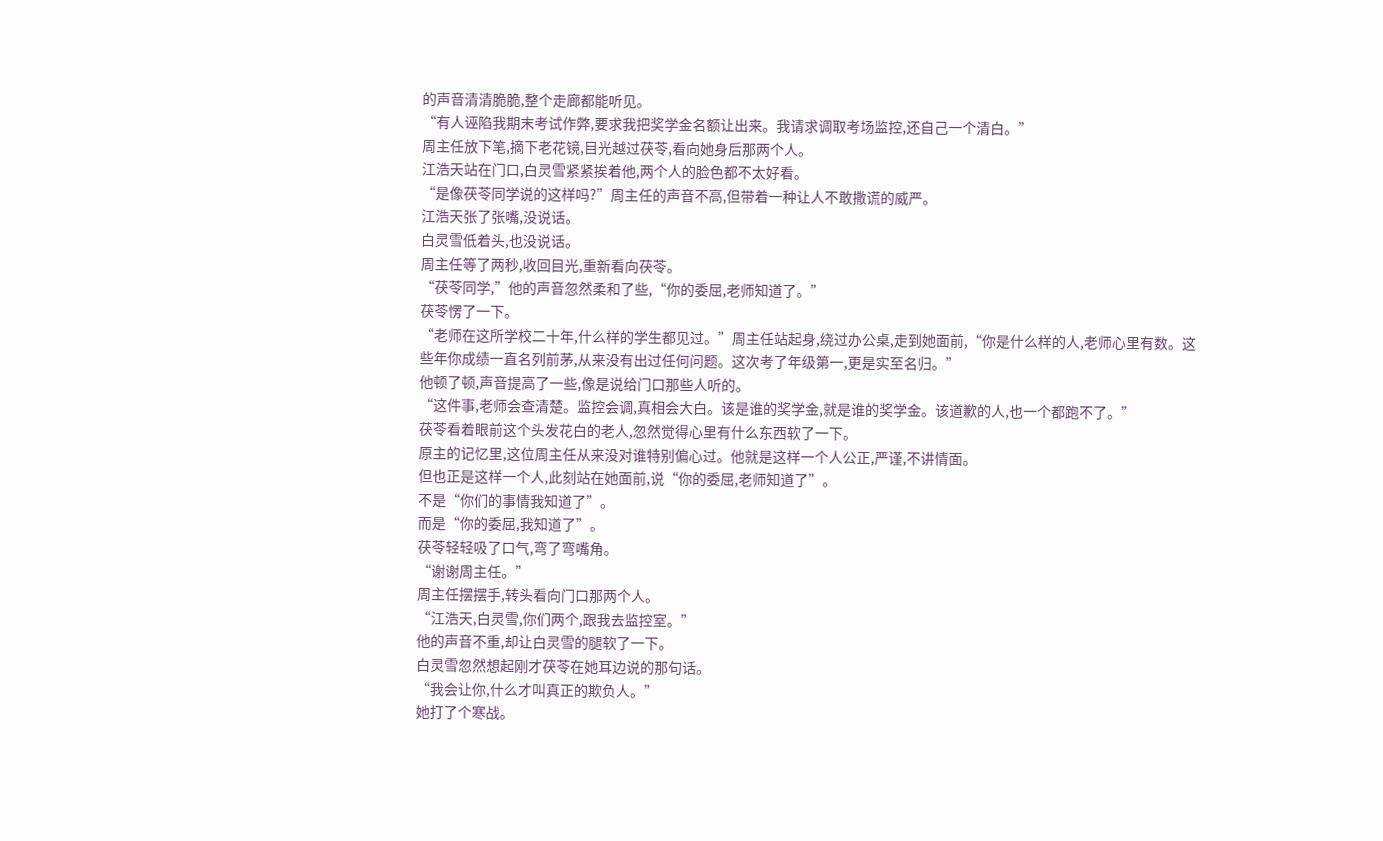的声音清清脆脆,整个走廊都能听见。
“有人诬陷我期末考试作弊,要求我把奖学金名额让出来。我请求调取考场监控,还自己一个清白。”
周主任放下笔,摘下老花镜,目光越过茯苓,看向她身后那两个人。
江浩天站在门口,白灵雪紧紧挨着他,两个人的脸色都不太好看。
“是像茯苓同学说的这样吗?”周主任的声音不高,但带着一种让人不敢撒谎的威严。
江浩天张了张嘴,没说话。
白灵雪低着头,也没说话。
周主任等了两秒,收回目光,重新看向茯苓。
“茯苓同学,”他的声音忽然柔和了些,“你的委屈,老师知道了。”
茯苓愣了一下。
“老师在这所学校二十年,什么样的学生都见过。”周主任站起身,绕过办公桌,走到她面前,“你是什么样的人,老师心里有数。这些年你成绩一直名列前茅,从来没有出过任何问题。这次考了年级第一,更是实至名归。”
他顿了顿,声音提高了一些,像是说给门口那些人听的。
“这件事,老师会查清楚。监控会调,真相会大白。该是谁的奖学金,就是谁的奖学金。该道歉的人,也一个都跑不了。”
茯苓看着眼前这个头发花白的老人,忽然觉得心里有什么东西软了一下。
原主的记忆里,这位周主任从来没对谁特别偏心过。他就是这样一个人公正,严谨,不讲情面。
但也正是这样一个人,此刻站在她面前,说“你的委屈,老师知道了”。
不是“你们的事情我知道了”。
而是“你的委屈,我知道了”。
茯苓轻轻吸了口气,弯了弯嘴角。
“谢谢周主任。”
周主任摆摆手,转头看向门口那两个人。
“江浩天,白灵雪,你们两个,跟我去监控室。”
他的声音不重,却让白灵雪的腿软了一下。
白灵雪忽然想起刚才茯苓在她耳边说的那句话。
“我会让你,什么才叫真正的欺负人。”
她打了个寒战。